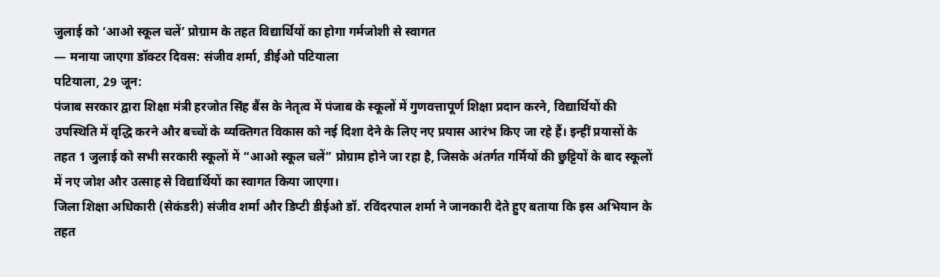जुलाई को ‘आओ स्कूल चलें’ प्रोग्राम के तहत विद्यार्थियों का होगा गर्मजोशी से स्वागत
— मनाया जाएगा डॉक्टर दिवस: संजीव शर्मा, डीईओ पटियाला
पटियाला, 29 जून:
पंजाब सरकार द्वारा शिक्षा मंत्री हरजोत सिंह बैंस के नेतृत्व में पंजाब के स्कूलों में गुणवत्तापूर्ण शिक्षा प्रदान करने, विद्यार्थियों की उपस्थिति में वृद्धि करने और बच्चों के व्यक्तिगत विकास को नई दिशा देने के लिए नए प्रयास आरंभ किए जा रहे हैं। इन्हीं प्रयासों के तहत 1 जुलाई को सभी सरकारी स्कूलों में “आओ स्कूल चलें” प्रोग्राम होने जा रहा है, जिसके अंतर्गत गर्मियों की छुट्टियों के बाद स्कूलों में नए जोश और उत्साह से विद्यार्थियों का स्वागत किया जाएगा।
जिला शिक्षा अधिकारी (सेकंडरी) संजीव शर्मा और डिप्टी डीईओ डॉ. रविंदरपाल शर्मा ने जानकारी देते हुए बताया कि इस अभियान के तहत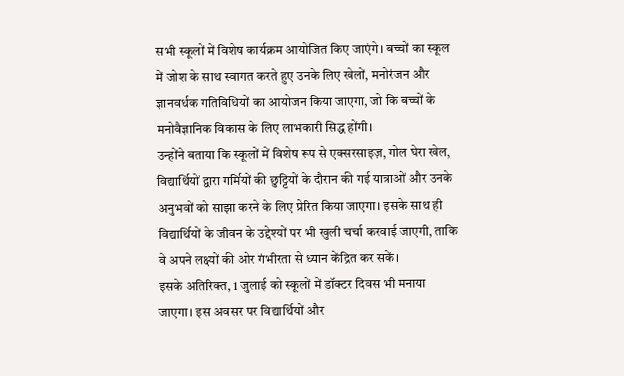सभी स्कूलों में विशेष कार्यक्रम आयोजित किए जाएंगे। बच्चों का स्कूल में जोश के साथ स्वागत करते हुए उनके लिए खेलों, मनोरंजन और ज्ञानवर्धक गतिविधियों का आयोजन किया जाएगा, जो कि बच्चों के मनोवैज्ञानिक विकास के लिए लाभकारी सिद्ध होंगी।
उन्होंने बताया कि स्कूलों में विशेष रूप से एक्सरसाइज़, गोल घेरा खेल, विद्यार्थियों द्वारा गर्मियों की छुट्टियों के दौरान की गई यात्राओं और उनके अनुभवों को साझा करने के लिए प्रेरित किया जाएगा। इसके साथ ही विद्यार्थियों के जीवन के उद्देश्यों पर भी खुली चर्चा करवाई जाएगी, ताकि वे अपने लक्ष्यों की ओर गंभीरता से ध्यान केंद्रित कर सकें।
इसके अतिरिक्त, 1 जुलाई को स्कूलों में डॉक्टर दिवस भी मनाया जाएगा। इस अवसर पर विद्यार्थियों और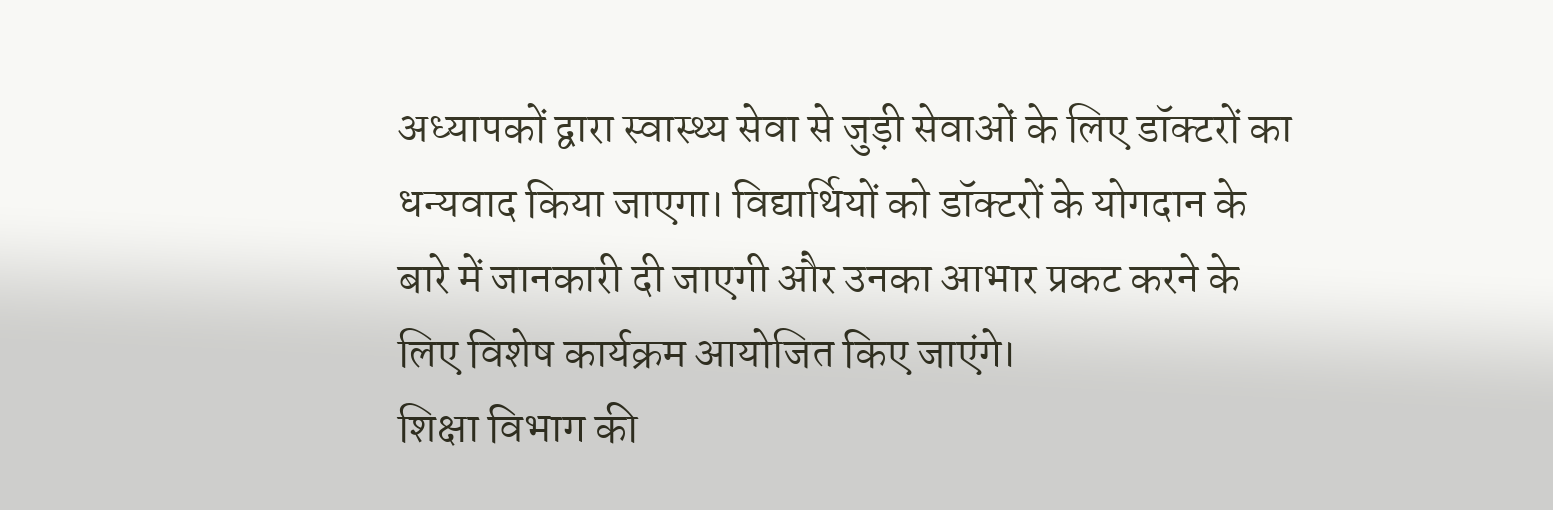अध्यापकों द्वारा स्वास्थ्य सेवा से जुड़ी सेवाओं के लिए डॉक्टरों का धन्यवाद किया जाएगा। विद्यार्थियों को डॉक्टरों के योगदान के बारे में जानकारी दी जाएगी और उनका आभार प्रकट करने के लिए विशेष कार्यक्रम आयोजित किए जाएंगे।
शिक्षा विभाग की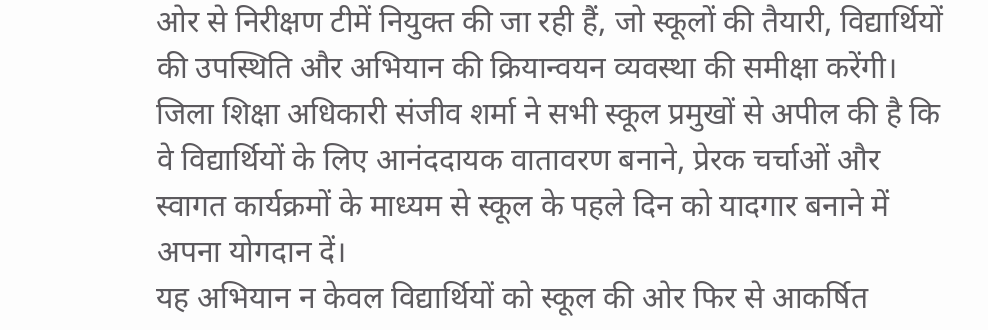ओर से निरीक्षण टीमें नियुक्त की जा रही हैं, जो स्कूलों की तैयारी, विद्यार्थियों की उपस्थिति और अभियान की क्रियान्वयन व्यवस्था की समीक्षा करेंगी। जिला शिक्षा अधिकारी संजीव शर्मा ने सभी स्कूल प्रमुखों से अपील की है कि वे विद्यार्थियों के लिए आनंददायक वातावरण बनाने, प्रेरक चर्चाओं और स्वागत कार्यक्रमों के माध्यम से स्कूल के पहले दिन को यादगार बनाने में अपना योगदान दें।
यह अभियान न केवल विद्यार्थियों को स्कूल की ओर फिर से आकर्षित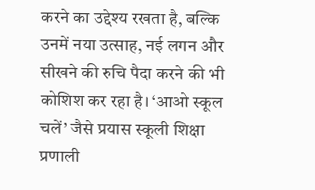करने का उद्देश्य रखता है, बल्कि उनमें नया उत्साह, नई लगन और सीखने की रुचि पैदा करने की भी कोशिश कर रहा है। ‘आओ स्कूल चलें’ जैसे प्रयास स्कूली शिक्षा प्रणाली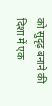को सुदृढ़ बनाने की दिशा में एक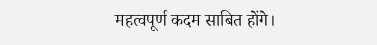महत्वपूर्ण कदम साबित होंगे।